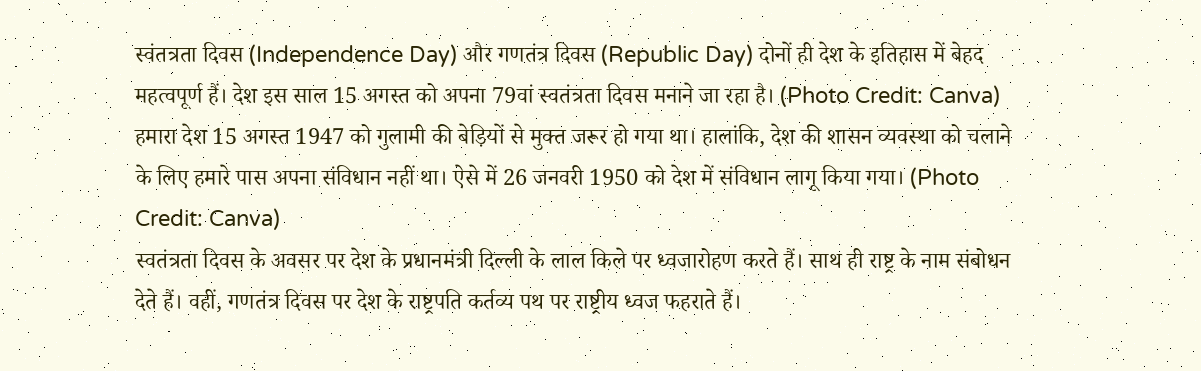स्वंतत्रता दिवस (Independence Day) और गणतंत्र दिवस (Republic Day) दोनों ही देश के इतिहास में बेहद महत्वपूर्ण हैं। देश इस साल 15 अगस्त को अपना 79वां स्वतंत्रता दिवस मनाने जा रहा है। (Photo Credit: Canva)
हमारा देश 15 अगस्त 1947 को गुलामी की बेड़ियों से मुक्त जरूर हो गया था। हालांकि, देश की शासन व्यवस्था को चलाने के लिए हमारे पास अपना संविधान नहीं था। ऐसे में 26 जनवरी 1950 को देश में संविधान लागू किया गया। (Photo Credit: Canva)
स्वतंत्रता दिवस के अवसर पर देश के प्रधानमंत्री दिल्ली के लाल किले पर ध्वजारोहण करते हैं। साथ ही राष्ट्र के नाम संबोधन देते हैं। वहीं, गणतंत्र दिवस पर देश के राष्ट्रपति कर्तव्य पथ पर राष्ट्रीय ध्वज फहराते हैं।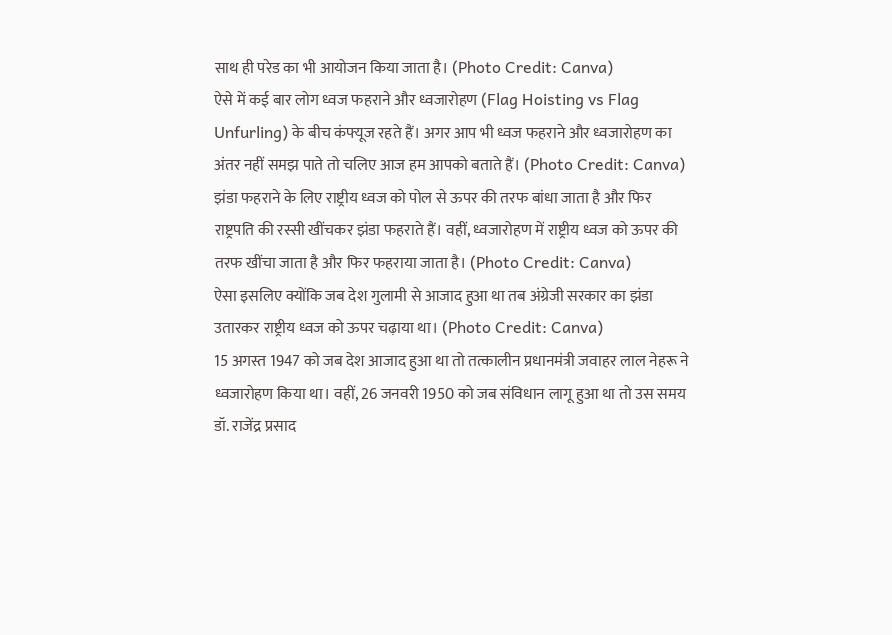साथ ही परेड का भी आयोजन किया जाता है। (Photo Credit: Canva)
ऐसे में कई बार लोग ध्वज फहराने और ध्वजारोहण (Flag Hoisting vs Flag Unfurling) के बीच कंफ्यूज रहते हैं। अगर आप भी ध्वज फहराने और ध्वजारोहण का अंतर नहीं समझ पाते तो चलिए आज हम आपको बताते हैं। (Photo Credit: Canva)
झंडा फहराने के लिए राष्ट्रीय ध्वज को पोल से ऊपर की तरफ बांधा जाता है और फिर राष्ट्रपति की रस्सी खींचकर झंडा फहराते हैं। वहीं, ध्वजारोहण में राष्ट्रीय ध्वज को ऊपर की तरफ खींचा जाता है और फिर फहराया जाता है। (Photo Credit: Canva)
ऐसा इसलिए क्योंकि जब देश गुलामी से आजाद हुआ था तब अंग्रेजी सरकार का झंडा उतारकर राष्ट्रीय ध्वज को ऊपर चढ़ाया था। (Photo Credit: Canva)
15 अगस्त 1947 को जब देश आजाद हुआ था तो तत्कालीन प्रधानमंत्री जवाहर लाल नेहरू ने ध्वजारोहण किया था। वहीं, 26 जनवरी 1950 को जब संविधान लागू हुआ था तो उस समय डॉ. राजेंद्र प्रसाद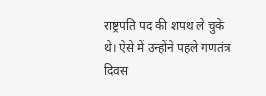राष्ट्रपति पद की शपथ ले चुके थे। ऐसे में उन्होंने पहले गणतंत्र दिवस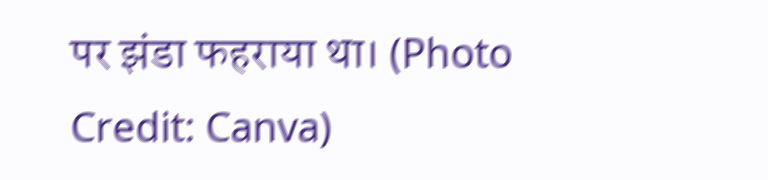पर झंडा फहराया था। (Photo Credit: Canva)